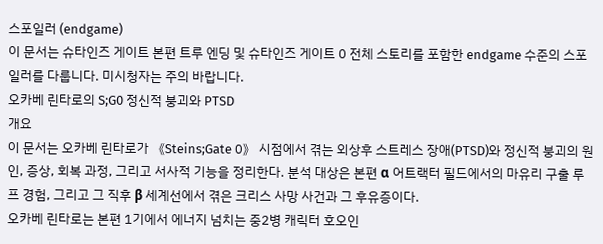스포일러 (endgame)
이 문서는 슈타인즈 게이트 본편 트루 엔딩 및 슈타인즈 게이트 0 전체 스토리를 포함한 endgame 수준의 스포일러를 다룹니다. 미시청자는 주의 바랍니다.
오카베 린타로의 S;G0 정신적 붕괴와 PTSD
개요
이 문서는 오카베 린타로가 《Steins;Gate 0》 시점에서 겪는 외상후 스트레스 장애(PTSD)와 정신적 붕괴의 원인, 증상, 회복 과정, 그리고 서사적 기능을 정리한다. 분석 대상은 본편 α 어트랙터 필드에서의 마유리 구출 루프 경험, 그리고 그 직후 β 세계선에서 겪은 크리스 사망 사건과 그 후유증이다.
오카베 린타로는 본편 1기에서 에너지 넘치는 중2병 캐릭터 호오인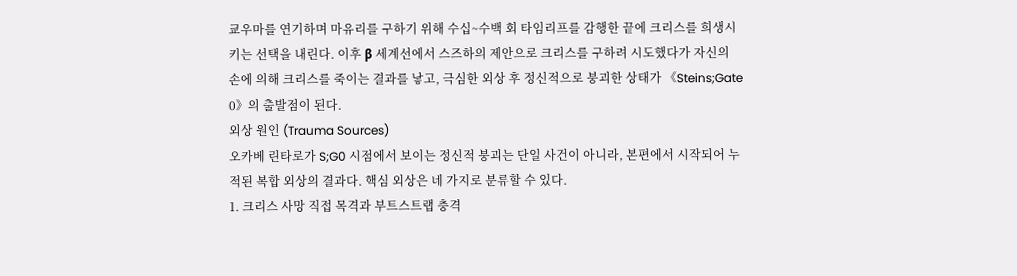쿄우마를 연기하며 마유리를 구하기 위해 수십~수백 회 타임리프를 감행한 끝에 크리스를 희생시키는 선택을 내린다. 이후 β 세계선에서 스즈하의 제안으로 크리스를 구하려 시도했다가 자신의 손에 의해 크리스를 죽이는 결과를 낳고, 극심한 외상 후 정신적으로 붕괴한 상태가 《Steins;Gate 0》의 출발점이 된다.
외상 원인 (Trauma Sources)
오카베 린타로가 S;G0 시점에서 보이는 정신적 붕괴는 단일 사건이 아니라, 본편에서 시작되어 누적된 복합 외상의 결과다. 핵심 외상은 네 가지로 분류할 수 있다.
1. 크리스 사망 직접 목격과 부트스트랩 충격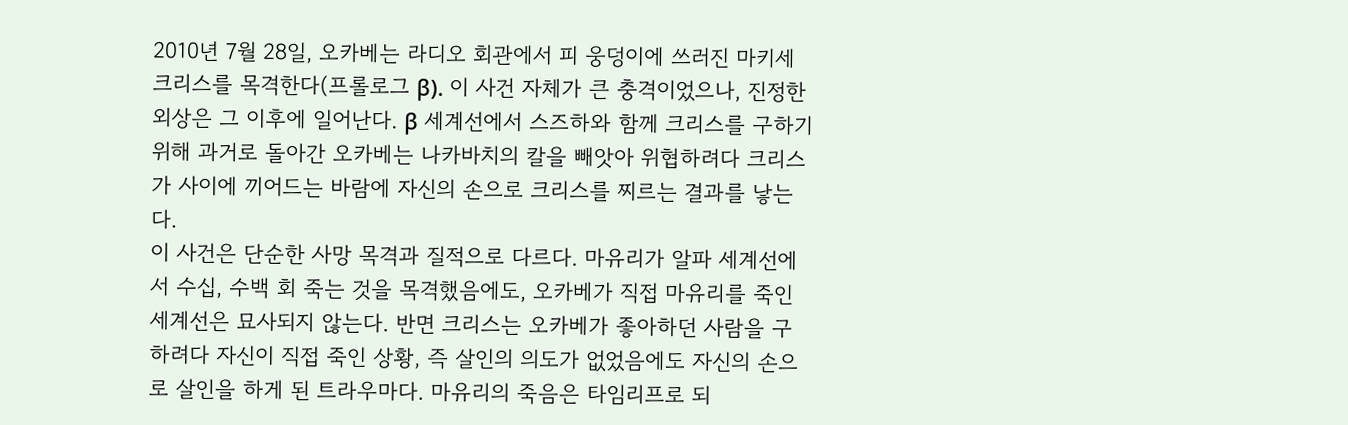2010년 7월 28일, 오카베는 라디오 회관에서 피 웅덩이에 쓰러진 마키세 크리스를 목격한다(프롤로그 β). 이 사건 자체가 큰 충격이었으나, 진정한 외상은 그 이후에 일어난다. β 세계선에서 스즈하와 함께 크리스를 구하기 위해 과거로 돌아간 오카베는 나카바치의 칼을 빼앗아 위협하려다 크리스가 사이에 끼어드는 바람에 자신의 손으로 크리스를 찌르는 결과를 낳는다.
이 사건은 단순한 사망 목격과 질적으로 다르다. 마유리가 알파 세계선에서 수십, 수백 회 죽는 것을 목격했음에도, 오카베가 직접 마유리를 죽인 세계선은 묘사되지 않는다. 반면 크리스는 오카베가 좋아하던 사람을 구하려다 자신이 직접 죽인 상황, 즉 살인의 의도가 없었음에도 자신의 손으로 살인을 하게 된 트라우마다. 마유리의 죽음은 타임리프로 되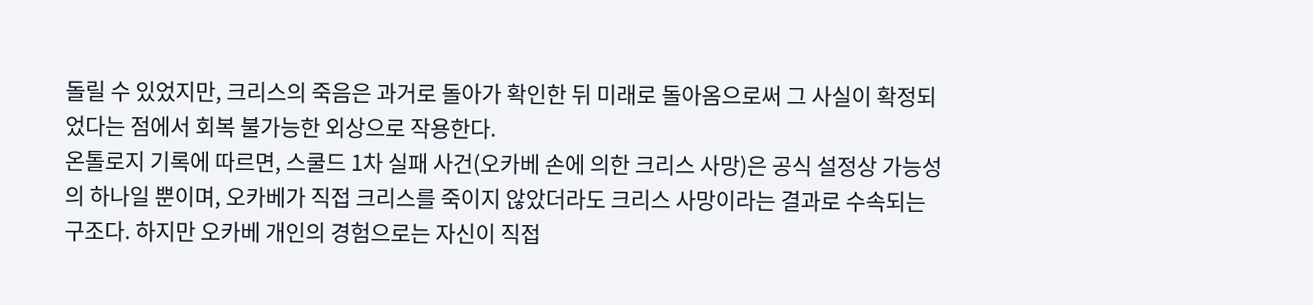돌릴 수 있었지만, 크리스의 죽음은 과거로 돌아가 확인한 뒤 미래로 돌아옴으로써 그 사실이 확정되었다는 점에서 회복 불가능한 외상으로 작용한다.
온톨로지 기록에 따르면, 스쿨드 1차 실패 사건(오카베 손에 의한 크리스 사망)은 공식 설정상 가능성의 하나일 뿐이며, 오카베가 직접 크리스를 죽이지 않았더라도 크리스 사망이라는 결과로 수속되는 구조다. 하지만 오카베 개인의 경험으로는 자신이 직접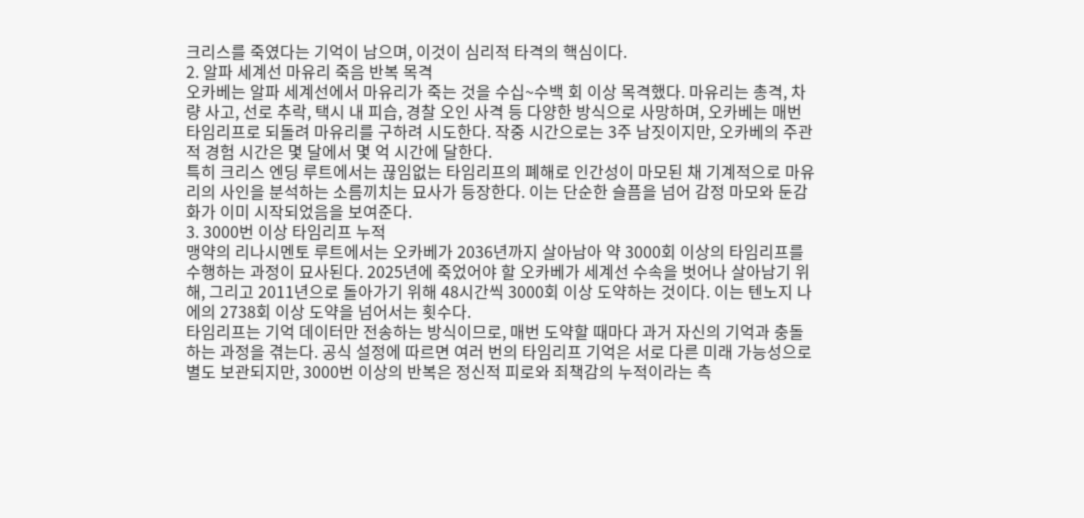크리스를 죽였다는 기억이 남으며, 이것이 심리적 타격의 핵심이다.
2. 알파 세계선 마유리 죽음 반복 목격
오카베는 알파 세계선에서 마유리가 죽는 것을 수십~수백 회 이상 목격했다. 마유리는 총격, 차량 사고, 선로 추락, 택시 내 피습, 경찰 오인 사격 등 다양한 방식으로 사망하며, 오카베는 매번 타임리프로 되돌려 마유리를 구하려 시도한다. 작중 시간으로는 3주 남짓이지만, 오카베의 주관적 경험 시간은 몇 달에서 몇 억 시간에 달한다.
특히 크리스 엔딩 루트에서는 끊임없는 타임리프의 폐해로 인간성이 마모된 채 기계적으로 마유리의 사인을 분석하는 소름끼치는 묘사가 등장한다. 이는 단순한 슬픔을 넘어 감정 마모와 둔감화가 이미 시작되었음을 보여준다.
3. 3000번 이상 타임리프 누적
맹약의 리나시멘토 루트에서는 오카베가 2036년까지 살아남아 약 3000회 이상의 타임리프를 수행하는 과정이 묘사된다. 2025년에 죽었어야 할 오카베가 세계선 수속을 벗어나 살아남기 위해, 그리고 2011년으로 돌아가기 위해 48시간씩 3000회 이상 도약하는 것이다. 이는 텐노지 나에의 2738회 이상 도약을 넘어서는 횟수다.
타임리프는 기억 데이터만 전송하는 방식이므로, 매번 도약할 때마다 과거 자신의 기억과 충돌하는 과정을 겪는다. 공식 설정에 따르면 여러 번의 타임리프 기억은 서로 다른 미래 가능성으로 별도 보관되지만, 3000번 이상의 반복은 정신적 피로와 죄책감의 누적이라는 측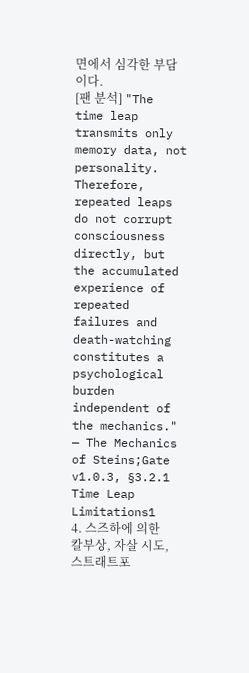면에서 심각한 부담이다.
[팬 분석] "The time leap transmits only memory data, not personality. Therefore, repeated leaps do not corrupt consciousness directly, but the accumulated experience of repeated failures and death-watching constitutes a psychological burden independent of the mechanics." — The Mechanics of Steins;Gate v1.0.3, §3.2.1 Time Leap Limitations1
4. 스즈하에 의한 칼부상, 자살 시도, 스트래트포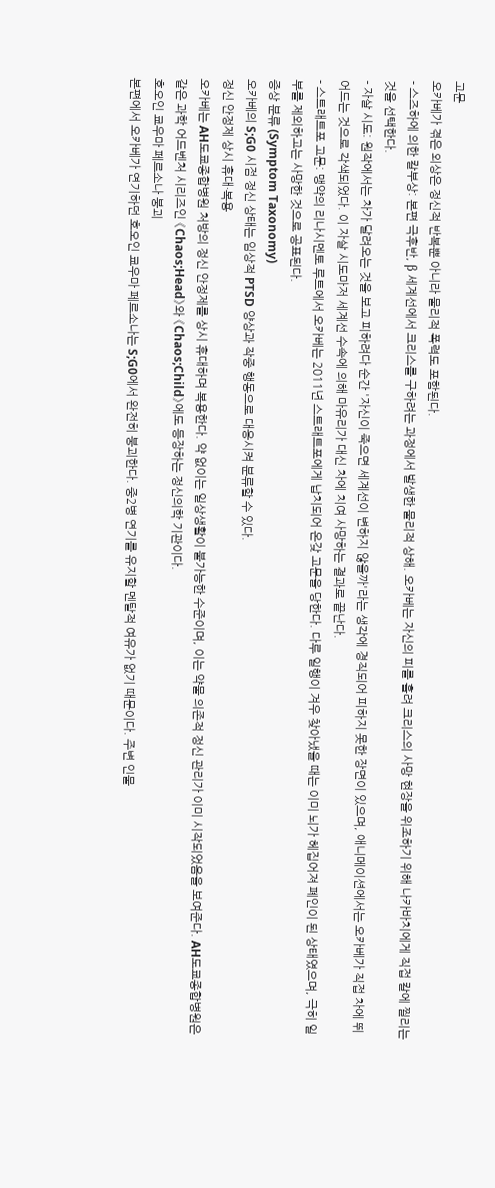고문
오카베가 겪은 외상은 정신적 반복뿐 아니라 물리적 폭력도 포함된다.
- 스즈하에 의한 칼부상: 본편 극후반, β 세계선에서 크리스를 구하려는 과정에서 발생한 물리적 상해. 오카베는 자신의 피를 흘려 크리스의 사망 현장을 위조하기 위해 나카바치에게 직접 칼에 찔리는 것을 선택한다.
- 자살 시도: 원작에서는 차가 달려오는 것을 보고 피하려다 순간 '자신이 죽으면 세계선이 변하지 않을까'라는 생각에 경직되어 피하지 못한 장면이 있으며, 애니메이션에서는 오카베가 직접 차에 뛰어드는 것으로 각색되었다. 이 자살 시도마저 세계선 수속에 의해 마유리가 대신 차에 치여 사망하는 결과로 끝난다.
- 스트래트포 고문: 맹약의 리나시멘토 루트에서 오카베는 2011년 스트래트포에게 납치되어 온갖 고문을 당한다. 다루 일행이 겨우 찾아냈을 때는 이미 뇌가 헤집어져 폐인이 된 상태였으며, 극히 일부를 제외하고는 사망한 것으로 공표된다.
증상 분류 (Symptom Taxonomy)
오카베의 S;G0 시점 정신 상태는 임상적 PTSD 양상과 작중 행동으로 대응시켜 분류할 수 있다.
정신 안정제 상시 휴대·복용
오카베는 AH도쿄종합병원 처방의 정신 안정제를 상시 휴대하며 복용한다. 약 없이는 일상생활이 불가능한 수준이며, 이는 약물 의존적 정신 관리가 이미 시작되었음을 보여준다. AH도쿄종합병원은 같은 과학 어드벤처 시리즈인 《Chaos;Head》와 《Chaos;Child》에도 등장하는 정신의학 기관이다.
호오인 쿄우마 페르소나 붕괴
본편에서 오카베가 연기하던 호오인 쿄우마 페르소나는 S;G0에서 완전히 붕괴한다. 중2병 연기를 유지할 멘탈적 여유가 없기 때문이다. 주변 인물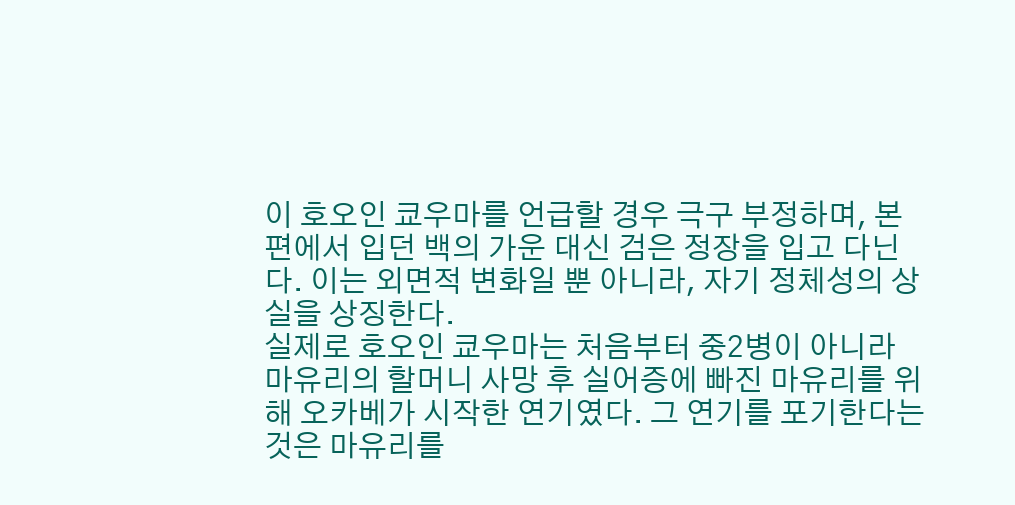이 호오인 쿄우마를 언급할 경우 극구 부정하며, 본편에서 입던 백의 가운 대신 검은 정장을 입고 다닌다. 이는 외면적 변화일 뿐 아니라, 자기 정체성의 상실을 상징한다.
실제로 호오인 쿄우마는 처음부터 중2병이 아니라 마유리의 할머니 사망 후 실어증에 빠진 마유리를 위해 오카베가 시작한 연기였다. 그 연기를 포기한다는 것은 마유리를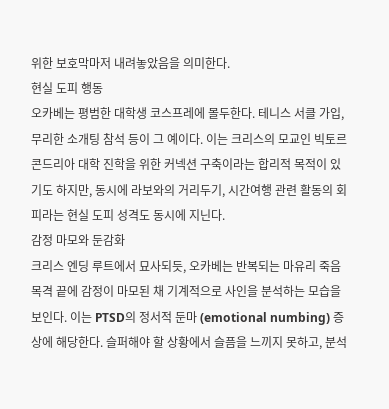위한 보호막마저 내려놓았음을 의미한다.
현실 도피 행동
오카베는 평범한 대학생 코스프레에 몰두한다. 테니스 서클 가입, 무리한 소개팅 참석 등이 그 예이다. 이는 크리스의 모교인 빅토르 콘드리아 대학 진학을 위한 커넥션 구축이라는 합리적 목적이 있기도 하지만, 동시에 라보와의 거리두기, 시간여행 관련 활동의 회피라는 현실 도피 성격도 동시에 지닌다.
감정 마모와 둔감화
크리스 엔딩 루트에서 묘사되듯, 오카베는 반복되는 마유리 죽음 목격 끝에 감정이 마모된 채 기계적으로 사인을 분석하는 모습을 보인다. 이는 PTSD의 정서적 둔마 (emotional numbing) 증상에 해당한다. 슬퍼해야 할 상황에서 슬픔을 느끼지 못하고, 분석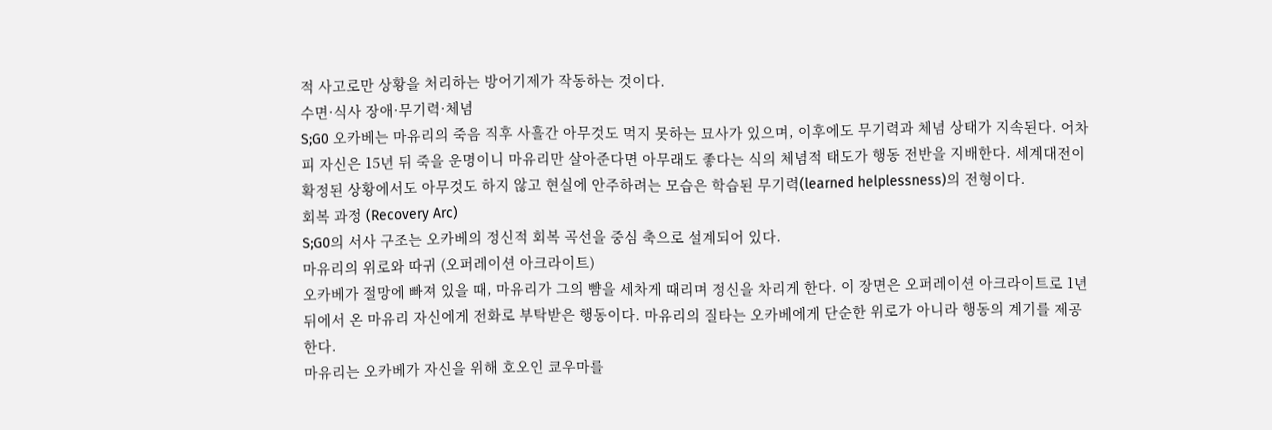적 사고로만 상황을 처리하는 방어기제가 작동하는 것이다.
수면·식사 장애·무기력·체념
S;G0 오카베는 마유리의 죽음 직후 사흘간 아무것도 먹지 못하는 묘사가 있으며, 이후에도 무기력과 체념 상태가 지속된다. 어차피 자신은 15년 뒤 죽을 운명이니 마유리만 살아준다면 아무래도 좋다는 식의 체념적 태도가 행동 전반을 지배한다. 세계대전이 확정된 상황에서도 아무것도 하지 않고 현실에 안주하려는 모습은 학습된 무기력(learned helplessness)의 전형이다.
회복 과정 (Recovery Arc)
S;G0의 서사 구조는 오카베의 정신적 회복 곡선을 중심 축으로 설계되어 있다.
마유리의 위로와 따귀 (오퍼레이션 아크라이트)
오카베가 절망에 빠져 있을 때, 마유리가 그의 뺨을 세차게 때리며 정신을 차리게 한다. 이 장면은 오퍼레이션 아크라이트로 1년 뒤에서 온 마유리 자신에게 전화로 부탁받은 행동이다. 마유리의 질타는 오카베에게 단순한 위로가 아니라 행동의 계기를 제공한다.
마유리는 오카베가 자신을 위해 호오인 쿄우마를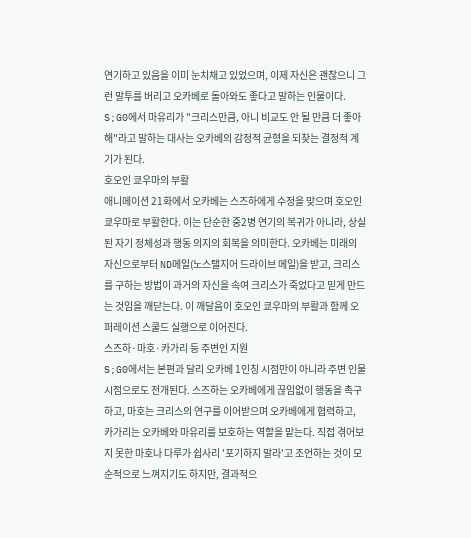연기하고 있음을 이미 눈치채고 있었으며, 이제 자신은 괜찮으니 그런 말투를 버리고 오카베로 돌아와도 좋다고 말하는 인물이다. S;G0에서 마유리가 "크리스만큼, 아니 비교도 안 될 만큼 더 좋아해"라고 말하는 대사는 오카베의 감정적 균형을 되찾는 결정적 계기가 된다.
호오인 쿄우마의 부활
애니메이션 21화에서 오카베는 스즈하에게 수정을 맞으며 호오인 쿄우마로 부활한다. 이는 단순한 중2병 연기의 복귀가 아니라, 상실된 자기 정체성과 행동 의지의 회복을 의미한다. 오카베는 미래의 자신으로부터 ND메일(노스탤지어 드라이브 메일)을 받고, 크리스를 구하는 방법이 과거의 자신을 속여 크리스가 죽었다고 믿게 만드는 것임을 깨닫는다. 이 깨달음이 호오인 쿄우마의 부활과 함께 오퍼레이션 스쿨드 실행으로 이어진다.
스즈하·마호·카가리 등 주변인 지원
S;G0에서는 본편과 달리 오카베 1인칭 시점만이 아니라 주변 인물 시점으로도 전개된다. 스즈하는 오카베에게 끊임없이 행동을 촉구하고, 마호는 크리스의 연구를 이어받으며 오카베에게 협력하고, 카가리는 오카베와 마유리를 보호하는 역할을 맡는다. 직접 겪어보지 못한 마호나 다루가 쉽사리 '포기하지 말라'고 조언하는 것이 모순적으로 느껴지기도 하지만, 결과적으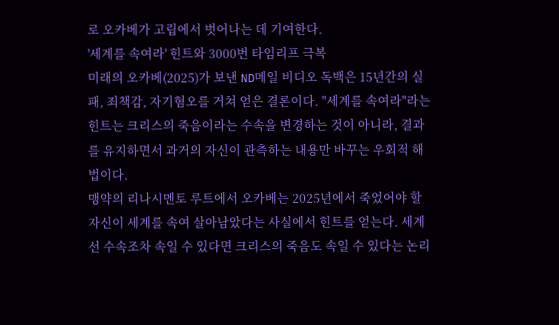로 오카베가 고립에서 벗어나는 데 기여한다.
'세계를 속여라' 힌트와 3000번 타임리프 극복
미래의 오카베(2025)가 보낸 ND메일 비디오 독백은 15년간의 실패, 죄책감, 자기혐오를 거쳐 얻은 결론이다. "세계를 속여라"라는 힌트는 크리스의 죽음이라는 수속을 변경하는 것이 아니라, 결과를 유지하면서 과거의 자신이 관측하는 내용만 바꾸는 우회적 해법이다.
맹약의 리나시멘토 루트에서 오카베는 2025년에서 죽었어야 할 자신이 세계를 속여 살아남았다는 사실에서 힌트를 얻는다. 세계선 수속조차 속일 수 있다면 크리스의 죽음도 속일 수 있다는 논리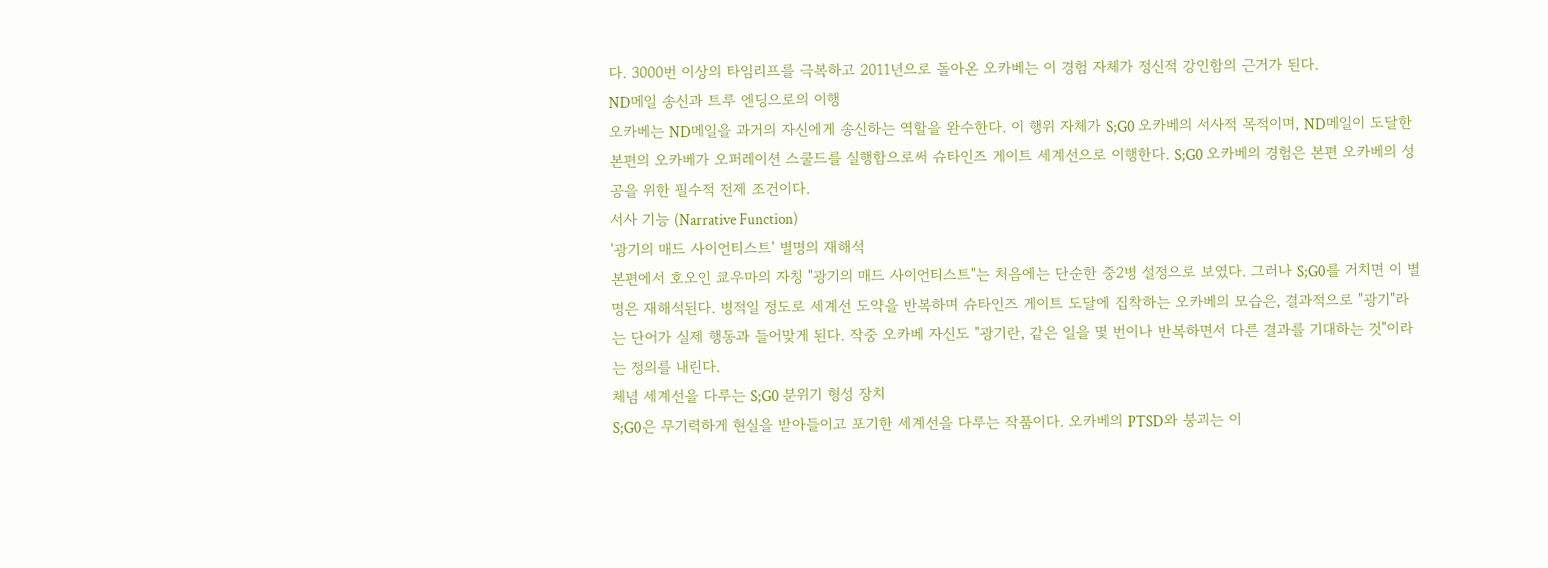다. 3000번 이상의 타임리프를 극복하고 2011년으로 돌아온 오카베는 이 경험 자체가 정신적 강인함의 근거가 된다.
ND메일 송신과 트루 엔딩으로의 이행
오카베는 ND메일을 과거의 자신에게 송신하는 역할을 완수한다. 이 행위 자체가 S;G0 오카베의 서사적 목적이며, ND메일이 도달한 본편의 오카베가 오퍼레이션 스쿨드를 실행함으로써 슈타인즈 게이트 세계선으로 이행한다. S;G0 오카베의 경험은 본편 오카베의 성공을 위한 필수적 전제 조건이다.
서사 기능 (Narrative Function)
'광기의 매드 사이언티스트' 별명의 재해석
본편에서 호오인 쿄우마의 자칭 "광기의 매드 사이언티스트"는 처음에는 단순한 중2병 설정으로 보였다. 그러나 S;G0를 거치면 이 별명은 재해석된다. 병적일 정도로 세계선 도약을 반복하며 슈타인즈 게이트 도달에 집착하는 오카베의 모습은, 결과적으로 "광기"라는 단어가 실제 행동과 들어맞게 된다. 작중 오카베 자신도 "광기란, 같은 일을 몇 번이나 반복하면서 다른 결과를 기대하는 것"이라는 정의를 내린다.
체념 세계선을 다루는 S;G0 분위기 형성 장치
S;G0은 무기력하게 현실을 받아들이고 포기한 세계선을 다루는 작품이다. 오카베의 PTSD와 붕괴는 이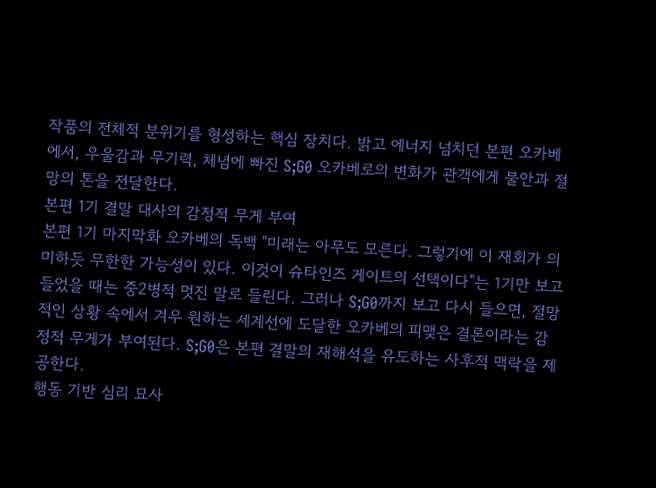작품의 전체적 분위기를 형성하는 핵심 장치다. 밝고 에너지 넘치던 본편 오카베에서, 우울감과 무기력, 체념에 빠진 S;G0 오카베로의 변화가 관객에게 불안과 절망의 톤을 전달한다.
본편 1기 결말 대사의 감정적 무게 부여
본편 1기 마지막화 오카베의 독백 "미래는 아무도 모른다. 그렇기에 이 재회가 의미하듯 무한한 가능성이 있다. 이것이 슈타인즈 게이트의 선택이다"는 1기만 보고 들었을 때는 중2병적 멋진 말로 들린다. 그러나 S;G0까지 보고 다시 들으면, 절망적인 상황 속에서 겨우 원하는 세계선에 도달한 오카베의 피맺은 결론이라는 감정적 무게가 부여된다. S;G0은 본편 결말의 재해석을 유도하는 사후적 맥락을 제공한다.
행동 기반 심리 묘사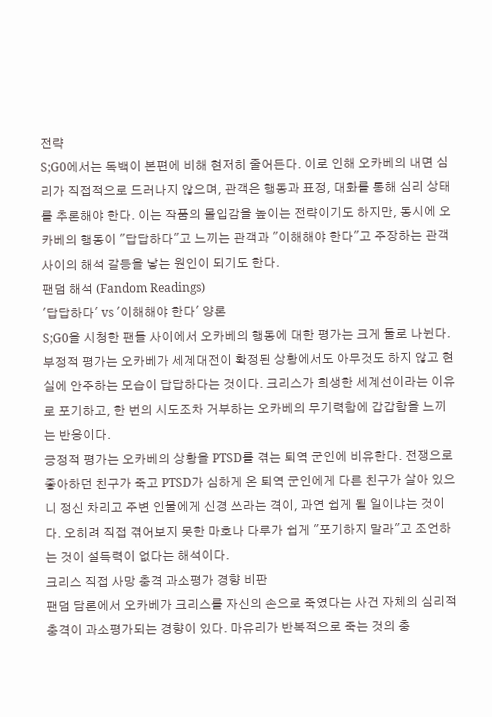전략
S;G0에서는 독백이 본편에 비해 현저히 줄어든다. 이로 인해 오카베의 내면 심리가 직접적으로 드러나지 않으며, 관객은 행동과 표정, 대화를 통해 심리 상태를 추론해야 한다. 이는 작품의 몰입감을 높이는 전략이기도 하지만, 동시에 오카베의 행동이 "답답하다"고 느끼는 관객과 "이해해야 한다"고 주장하는 관객 사이의 해석 갈등을 낳는 원인이 되기도 한다.
팬덤 해석 (Fandom Readings)
'답답하다' vs '이해해야 한다' 양론
S;G0을 시청한 팬들 사이에서 오카베의 행동에 대한 평가는 크게 둘로 나뉜다.
부정적 평가는 오카베가 세계대전이 확정된 상황에서도 아무것도 하지 않고 현실에 안주하는 모습이 답답하다는 것이다. 크리스가 희생한 세계선이라는 이유로 포기하고, 한 번의 시도조차 거부하는 오카베의 무기력함에 갑갑함을 느끼는 반응이다.
긍정적 평가는 오카베의 상황을 PTSD를 겪는 퇴역 군인에 비유한다. 전쟁으로 좋아하던 친구가 죽고 PTSD가 심하게 온 퇴역 군인에게 다른 친구가 살아 있으니 정신 차리고 주변 인물에게 신경 쓰라는 격이, 과연 쉽게 될 일이냐는 것이다. 오히려 직접 겪어보지 못한 마호나 다루가 쉽게 "포기하지 말라"고 조언하는 것이 설득력이 없다는 해석이다.
크리스 직접 사망 충격 과소평가 경향 비판
팬덤 담론에서 오카베가 크리스를 자신의 손으로 죽였다는 사건 자체의 심리적 충격이 과소평가되는 경향이 있다. 마유리가 반복적으로 죽는 것의 충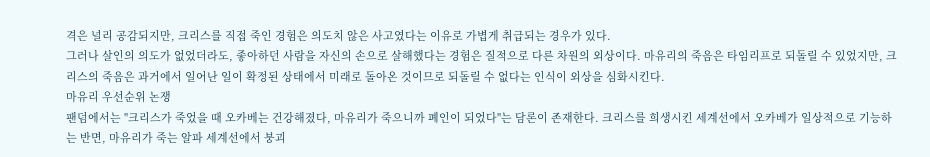격은 널리 공감되지만, 크리스를 직접 죽인 경험은 의도치 않은 사고였다는 이유로 가볍게 취급되는 경우가 있다.
그러나 살인의 의도가 없었더라도, 좋아하던 사람을 자신의 손으로 살해했다는 경험은 질적으로 다른 차원의 외상이다. 마유리의 죽음은 타임리프로 되돌릴 수 있었지만, 크리스의 죽음은 과거에서 일어난 일이 확정된 상태에서 미래로 돌아온 것이므로 되돌릴 수 없다는 인식이 외상을 심화시킨다.
마유리 우선순위 논쟁
팬덤에서는 "크리스가 죽었을 때 오카베는 건강해졌다, 마유리가 죽으니까 폐인이 되었다"는 담론이 존재한다. 크리스를 희생시킨 세계선에서 오카베가 일상적으로 기능하는 반면, 마유리가 죽는 알파 세계선에서 붕괴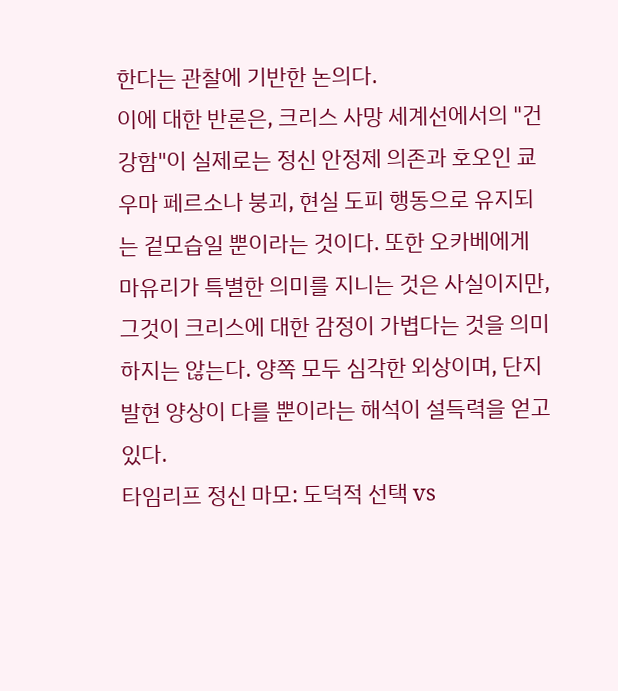한다는 관찰에 기반한 논의다.
이에 대한 반론은, 크리스 사망 세계선에서의 "건강함"이 실제로는 정신 안정제 의존과 호오인 쿄우마 페르소나 붕괴, 현실 도피 행동으로 유지되는 겉모습일 뿐이라는 것이다. 또한 오카베에게 마유리가 특별한 의미를 지니는 것은 사실이지만, 그것이 크리스에 대한 감정이 가볍다는 것을 의미하지는 않는다. 양쪽 모두 심각한 외상이며, 단지 발현 양상이 다를 뿐이라는 해석이 설득력을 얻고 있다.
타임리프 정신 마모: 도덕적 선택 vs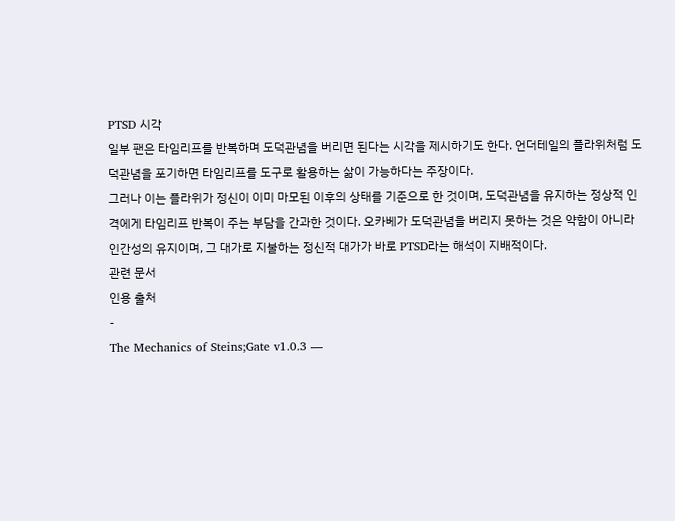PTSD 시각
일부 팬은 타임리프를 반복하며 도덕관념을 버리면 된다는 시각을 제시하기도 한다. 언더테일의 플라위처럼 도덕관념을 포기하면 타임리프를 도구로 활용하는 삶이 가능하다는 주장이다.
그러나 이는 플라위가 정신이 이미 마모된 이후의 상태를 기준으로 한 것이며, 도덕관념을 유지하는 정상적 인격에게 타임리프 반복이 주는 부담을 간과한 것이다. 오카베가 도덕관념을 버리지 못하는 것은 약함이 아니라 인간성의 유지이며, 그 대가로 지불하는 정신적 대가가 바로 PTSD라는 해석이 지배적이다.
관련 문서
인용 출처
-
The Mechanics of Steins;Gate v1.0.3 —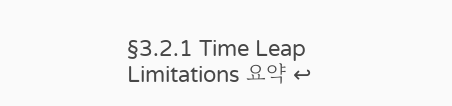§3.2.1 Time Leap Limitations 요약 ↩